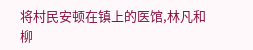将村民安顿在镇上的医馆,林凡和柳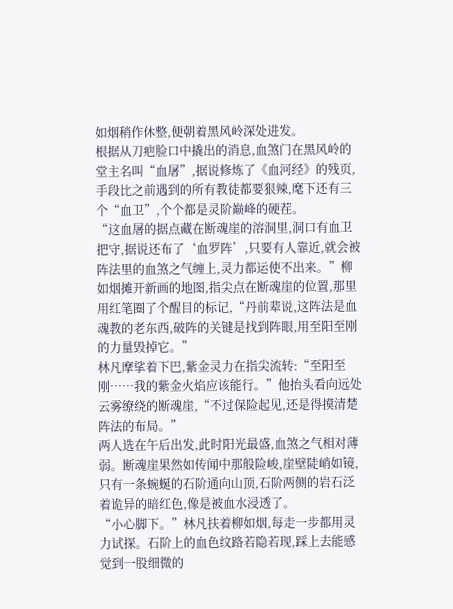如烟稍作休整,便朝着黑风岭深处进发。
根据从刀疤脸口中撬出的消息,血煞门在黑风岭的堂主名叫“血屠”,据说修炼了《血河经》的残页,手段比之前遇到的所有教徒都要狠辣,麾下还有三个“血卫”,个个都是灵阶巅峰的硬茬。
“这血屠的据点藏在断魂崖的溶洞里,洞口有血卫把守,据说还布了‘血罗阵’,只要有人靠近,就会被阵法里的血煞之气缠上,灵力都运使不出来。”柳如烟摊开新画的地图,指尖点在断魂崖的位置,那里用红笔圈了个醒目的标记,“丹前辈说,这阵法是血魂教的老东西,破阵的关键是找到阵眼,用至阳至刚的力量毁掉它。”
林凡摩挲着下巴,紫金灵力在指尖流转:“至阳至刚……我的紫金火焰应该能行。”他抬头看向远处云雾缭绕的断魂崖,“不过保险起见,还是得摸清楚阵法的布局。”
两人选在午后出发,此时阳光最盛,血煞之气相对薄弱。断魂崖果然如传闻中那般险峻,崖壁陡峭如镜,只有一条蜿蜒的石阶通向山顶,石阶两侧的岩石泛着诡异的暗红色,像是被血水浸透了。
“小心脚下。”林凡扶着柳如烟,每走一步都用灵力试探。石阶上的血色纹路若隐若现,踩上去能感觉到一股细微的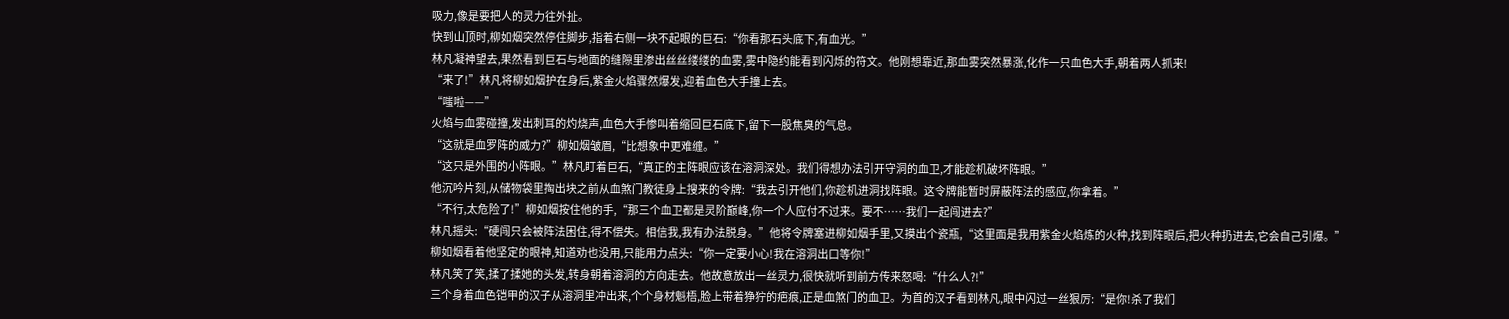吸力,像是要把人的灵力往外扯。
快到山顶时,柳如烟突然停住脚步,指着右侧一块不起眼的巨石:“你看那石头底下,有血光。”
林凡凝神望去,果然看到巨石与地面的缝隙里渗出丝丝缕缕的血雾,雾中隐约能看到闪烁的符文。他刚想靠近,那血雾突然暴涨,化作一只血色大手,朝着两人抓来!
“来了!”林凡将柳如烟护在身后,紫金火焰骤然爆发,迎着血色大手撞上去。
“嗤啦——”
火焰与血雾碰撞,发出刺耳的灼烧声,血色大手惨叫着缩回巨石底下,留下一股焦臭的气息。
“这就是血罗阵的威力?”柳如烟皱眉,“比想象中更难缠。”
“这只是外围的小阵眼。”林凡盯着巨石,“真正的主阵眼应该在溶洞深处。我们得想办法引开守洞的血卫,才能趁机破坏阵眼。”
他沉吟片刻,从储物袋里掏出块之前从血煞门教徒身上搜来的令牌:“我去引开他们,你趁机进洞找阵眼。这令牌能暂时屏蔽阵法的感应,你拿着。”
“不行,太危险了!”柳如烟按住他的手,“那三个血卫都是灵阶巅峰,你一个人应付不过来。要不……我们一起闯进去?”
林凡摇头:“硬闯只会被阵法困住,得不偿失。相信我,我有办法脱身。”他将令牌塞进柳如烟手里,又摸出个瓷瓶,“这里面是我用紫金火焰炼的火种,找到阵眼后,把火种扔进去,它会自己引爆。”
柳如烟看着他坚定的眼神,知道劝也没用,只能用力点头:“你一定要小心!我在溶洞出口等你!”
林凡笑了笑,揉了揉她的头发,转身朝着溶洞的方向走去。他故意放出一丝灵力,很快就听到前方传来怒喝:“什么人?!”
三个身着血色铠甲的汉子从溶洞里冲出来,个个身材魁梧,脸上带着狰狞的疤痕,正是血煞门的血卫。为首的汉子看到林凡,眼中闪过一丝狠厉:“是你!杀了我们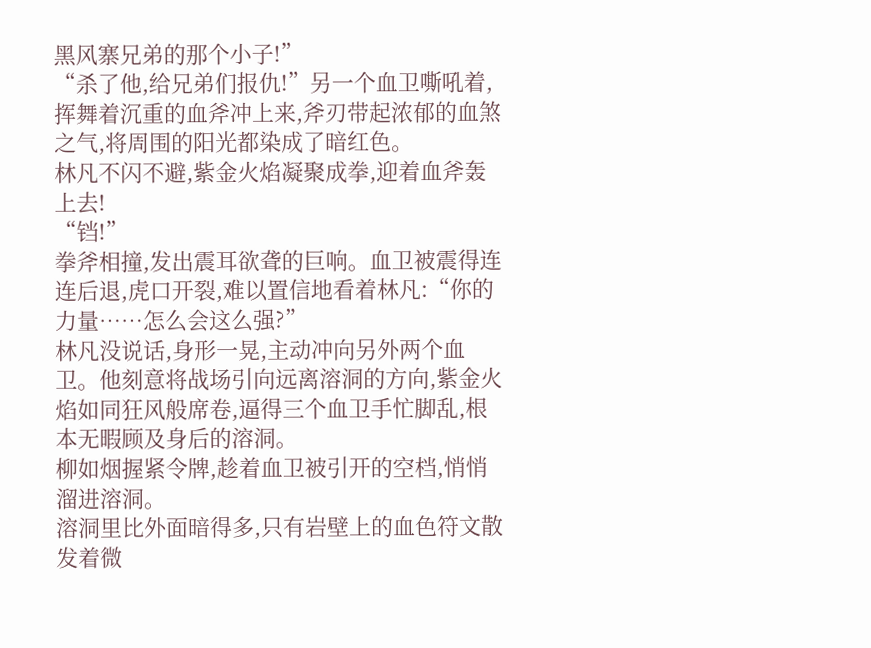黑风寨兄弟的那个小子!”
“杀了他,给兄弟们报仇!”另一个血卫嘶吼着,挥舞着沉重的血斧冲上来,斧刃带起浓郁的血煞之气,将周围的阳光都染成了暗红色。
林凡不闪不避,紫金火焰凝聚成拳,迎着血斧轰上去!
“铛!”
拳斧相撞,发出震耳欲聋的巨响。血卫被震得连连后退,虎口开裂,难以置信地看着林凡:“你的力量……怎么会这么强?”
林凡没说话,身形一晃,主动冲向另外两个血卫。他刻意将战场引向远离溶洞的方向,紫金火焰如同狂风般席卷,逼得三个血卫手忙脚乱,根本无暇顾及身后的溶洞。
柳如烟握紧令牌,趁着血卫被引开的空档,悄悄溜进溶洞。
溶洞里比外面暗得多,只有岩壁上的血色符文散发着微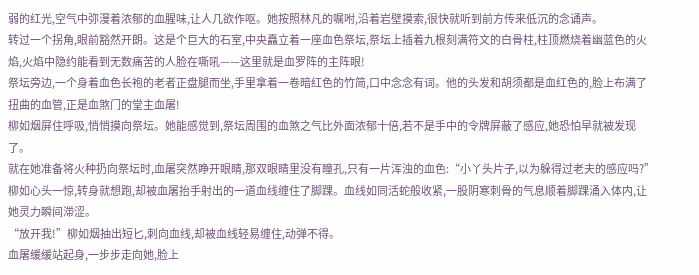弱的红光,空气中弥漫着浓郁的血腥味,让人几欲作呕。她按照林凡的嘱咐,沿着岩壁摸索,很快就听到前方传来低沉的念诵声。
转过一个拐角,眼前豁然开朗。这是个巨大的石室,中央矗立着一座血色祭坛,祭坛上插着九根刻满符文的白骨柱,柱顶燃烧着幽蓝色的火焰,火焰中隐约能看到无数痛苦的人脸在嘶吼——这里就是血罗阵的主阵眼!
祭坛旁边,一个身着血色长袍的老者正盘腿而坐,手里拿着一卷暗红色的竹简,口中念念有词。他的头发和胡须都是血红色的,脸上布满了扭曲的血管,正是血煞门的堂主血屠!
柳如烟屏住呼吸,悄悄摸向祭坛。她能感觉到,祭坛周围的血煞之气比外面浓郁十倍,若不是手中的令牌屏蔽了感应,她恐怕早就被发现了。
就在她准备将火种扔向祭坛时,血屠突然睁开眼睛,那双眼睛里没有瞳孔,只有一片浑浊的血色:“小丫头片子,以为躲得过老夫的感应吗?”
柳如心头一惊,转身就想跑,却被血屠抬手射出的一道血线缠住了脚踝。血线如同活蛇般收紧,一股阴寒刺骨的气息顺着脚踝涌入体内,让她灵力瞬间滞涩。
“放开我!”柳如烟抽出短匕,刺向血线,却被血线轻易缠住,动弹不得。
血屠缓缓站起身,一步步走向她,脸上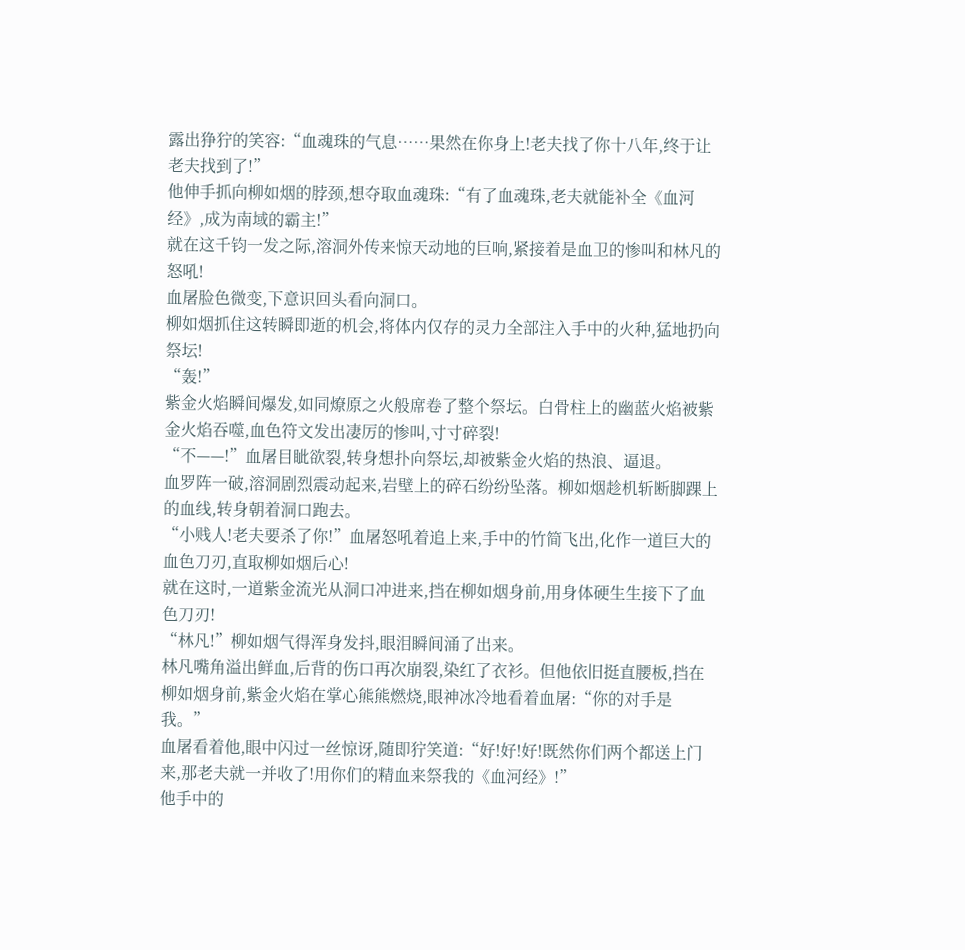露出狰狞的笑容:“血魂珠的气息……果然在你身上!老夫找了你十八年,终于让老夫找到了!”
他伸手抓向柳如烟的脖颈,想夺取血魂珠:“有了血魂珠,老夫就能补全《血河经》,成为南域的霸主!”
就在这千钧一发之际,溶洞外传来惊天动地的巨响,紧接着是血卫的惨叫和林凡的怒吼!
血屠脸色微变,下意识回头看向洞口。
柳如烟抓住这转瞬即逝的机会,将体内仅存的灵力全部注入手中的火种,猛地扔向祭坛!
“轰!”
紫金火焰瞬间爆发,如同燎原之火般席卷了整个祭坛。白骨柱上的幽蓝火焰被紫金火焰吞噬,血色符文发出凄厉的惨叫,寸寸碎裂!
“不——!”血屠目眦欲裂,转身想扑向祭坛,却被紫金火焰的热浪、逼退。
血罗阵一破,溶洞剧烈震动起来,岩壁上的碎石纷纷坠落。柳如烟趁机斩断脚踝上的血线,转身朝着洞口跑去。
“小贱人!老夫要杀了你!”血屠怒吼着追上来,手中的竹简飞出,化作一道巨大的血色刀刃,直取柳如烟后心!
就在这时,一道紫金流光从洞口冲进来,挡在柳如烟身前,用身体硬生生接下了血色刀刃!
“林凡!”柳如烟气得浑身发抖,眼泪瞬间涌了出来。
林凡嘴角溢出鲜血,后背的伤口再次崩裂,染红了衣衫。但他依旧挺直腰板,挡在柳如烟身前,紫金火焰在掌心熊熊燃烧,眼神冰冷地看着血屠:“你的对手是我。”
血屠看着他,眼中闪过一丝惊讶,随即狞笑道:“好!好!好!既然你们两个都送上门来,那老夫就一并收了!用你们的精血来祭我的《血河经》!”
他手中的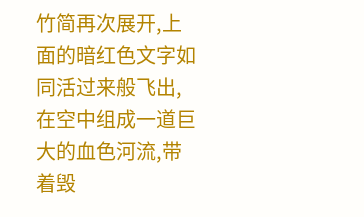竹简再次展开,上面的暗红色文字如同活过来般飞出,在空中组成一道巨大的血色河流,带着毁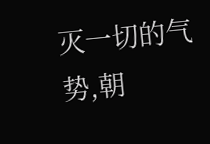灭一切的气势,朝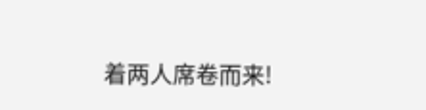着两人席卷而来!